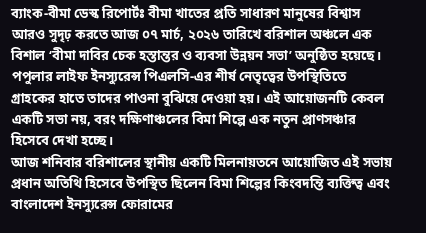ব্যাংক-বীমা ডেস্ক রিপোর্টঃ বীমা খাতের প্রতি সাধারণ মানুষের বিশ্বাস আরও সুদৃঢ় করতে আজ ০৭ মার্চ, ২০২৬ তারিখে বরিশাল অঞ্চলে এক বিশাল ‘বীমা দাবির চেক হস্তান্তর ও ব্যবসা উন্নয়ন সভা’ অনুষ্ঠিত হয়েছে। পপুলার লাইফ ইনস্যুরেন্স পিএলসি-এর শীর্ষ নেতৃত্বের উপস্থিতিতে গ্রাহকের হাতে তাদের পাওনা বুঝিয়ে দেওয়া হয়। এই আয়োজনটি কেবল একটি সভা নয়, বরং দক্ষিণাঞ্চলের বিমা শিল্পে এক নতুন প্রাণসঞ্চার হিসেবে দেখা হচ্ছে।
আজ শনিবার বরিশালের স্থানীয় একটি মিলনায়তনে আয়োজিত এই সভায় প্রধান অতিথি হিসেবে উপস্থিত ছিলেন বিমা শিল্পের কিংবদন্তি ব্যক্তিত্ব এবং বাংলাদেশ ইনস্যুরেন্স ফোরামের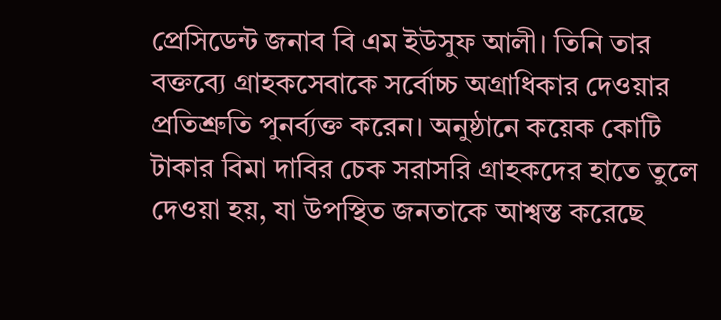প্রেসিডেন্ট জনাব বি এম ইউসুফ আলী। তিনি তার বক্তব্যে গ্রাহকসেবাকে সর্বোচ্চ অগ্রাধিকার দেওয়ার প্রতিশ্রুতি পুনর্ব্যক্ত করেন। অনুষ্ঠানে কয়েক কোটি টাকার বিমা দাবির চেক সরাসরি গ্রাহকদের হাতে তুলে দেওয়া হয়, যা উপস্থিত জনতাকে আশ্বস্ত করেছে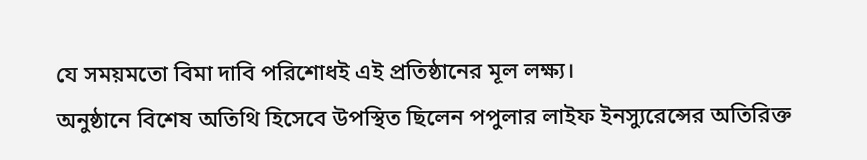যে সময়মতো বিমা দাবি পরিশোধই এই প্রতিষ্ঠানের মূল লক্ষ্য।
অনুষ্ঠানে বিশেষ অতিথি হিসেবে উপস্থিত ছিলেন পপুলার লাইফ ইনস্যুরেন্সের অতিরিক্ত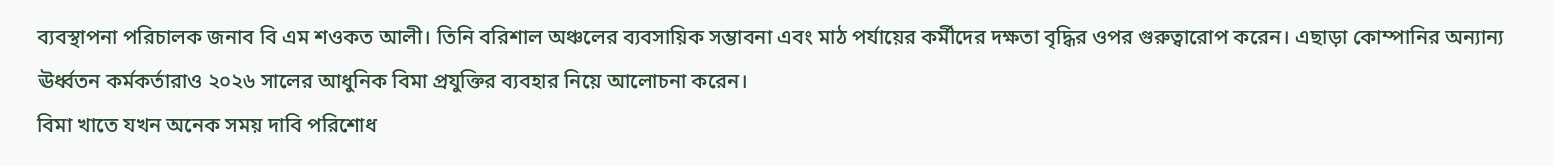ব্যবস্থাপনা পরিচালক জনাব বি এম শওকত আলী। তিনি বরিশাল অঞ্চলের ব্যবসায়িক সম্ভাবনা এবং মাঠ পর্যায়ের কর্মীদের দক্ষতা বৃদ্ধির ওপর গুরুত্বারোপ করেন। এছাড়া কোম্পানির অন্যান্য ঊর্ধ্বতন কর্মকর্তারাও ২০২৬ সালের আধুনিক বিমা প্রযুক্তির ব্যবহার নিয়ে আলোচনা করেন।
বিমা খাতে যখন অনেক সময় দাবি পরিশোধ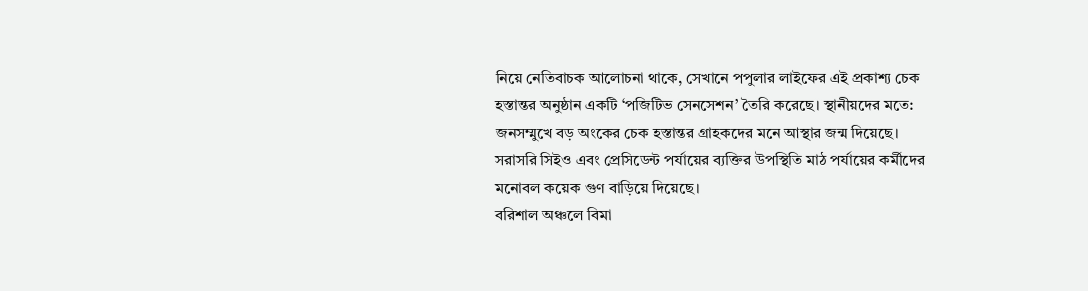নিয়ে নেতিবাচক আলোচনা থাকে, সেখানে পপুলার লাইফের এই প্রকাশ্য চেক হস্তান্তর অনুষ্ঠান একটি ‘পজিটিভ সেনসেশন’ তৈরি করেছে। স্থানীয়দের মতে:
জনসম্মুখে বড় অংকের চেক হস্তান্তর গ্রাহকদের মনে আস্থার জন্ম দিয়েছে।
সরাসরি সিইও এবং প্রেসিডেন্ট পর্যায়ের ব্যক্তির উপস্থিতি মাঠ পর্যায়ের কর্মীদের মনোবল কয়েক গুণ বাড়িয়ে দিয়েছে।
বরিশাল অঞ্চলে বিমা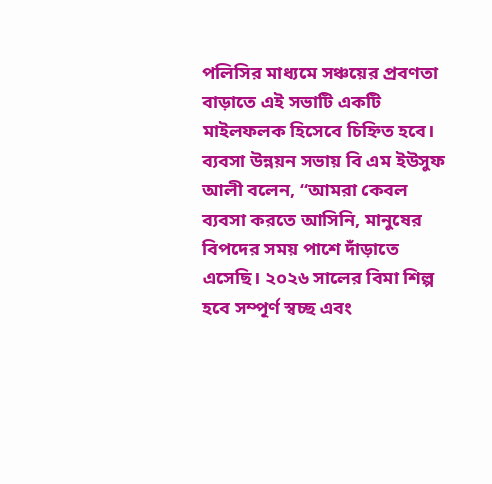পলিসির মাধ্যমে সঞ্চয়ের প্রবণতা বাড়াতে এই সভাটি একটি মাইলফলক হিসেবে চিহ্নিত হবে।
ব্যবসা উন্নয়ন সভায় বি এম ইউসুফ আলী বলেন, “আমরা কেবল ব্যবসা করতে আসিনি, মানুষের বিপদের সময় পাশে দাঁড়াতে এসেছি। ২০২৬ সালের বিমা শিল্প হবে সম্পূর্ণ স্বচ্ছ এবং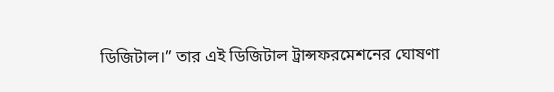ডিজিটাল।” তার এই ডিজিটাল ট্রান্সফরমেশনের ঘোষণা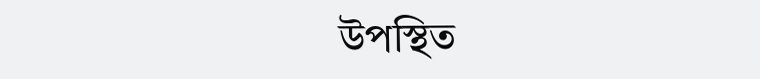উপস্থিত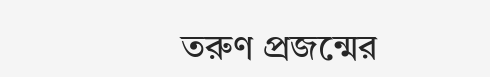তরুণ প্রজন্মের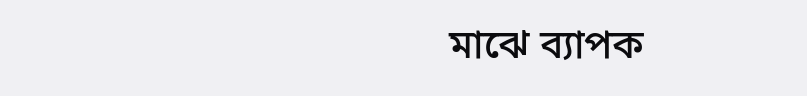মাঝে ব্যাপক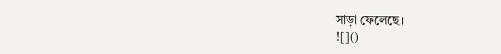সাড়া ফেলেছে।
![]()